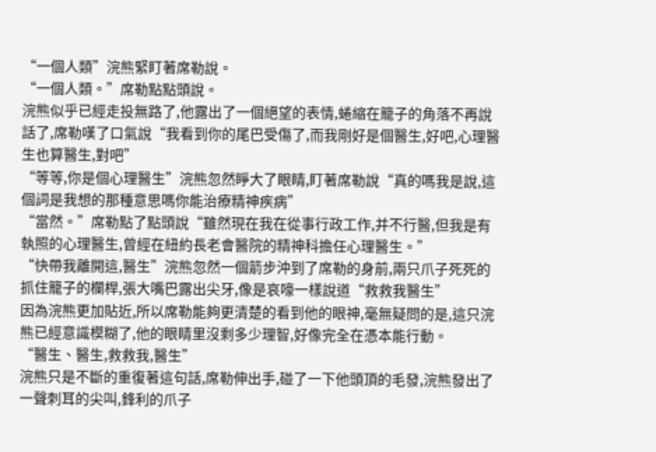“一個人類”浣熊緊盯著席勒說。
“一個人類。”席勒點點頭說。
浣熊似乎已經走投無路了,他露出了一個絕望的表情,蜷縮在籠子的角落不再說話了,席勒嘆了口氣說“我看到你的尾巴受傷了,而我剛好是個醫生,好吧,心理醫生也算醫生,對吧”
“等等,你是個心理醫生”浣熊忽然睜大了眼睛,盯著席勒說“真的嗎我是說,這個詞是我想的那種意思嗎你能治療精神疾病”
“當然。”席勒點了點頭說“雖然現在我在從事行政工作,并不行醫,但我是有執照的心理醫生,曾經在紐約長老會醫院的精神科擔任心理醫生。”
“快帶我離開這,醫生”浣熊忽然一個箭步沖到了席勒的身前,兩只爪子死死的抓住籠子的欄桿,張大嘴巴露出尖牙,像是哀嚎一樣說道“救救我醫生”
因為浣熊更加貼近,所以席勒能夠更清楚的看到他的眼神,毫無疑問的是,這只浣熊已經意識模糊了,他的眼睛里沒剩多少理智,好像完全在憑本能行動。
“醫生、醫生,救救我,醫生”
浣熊只是不斷的重復著這句話,席勒伸出手,碰了一下他頭頂的毛發,浣熊發出了一聲刺耳的尖叫,鋒利的爪子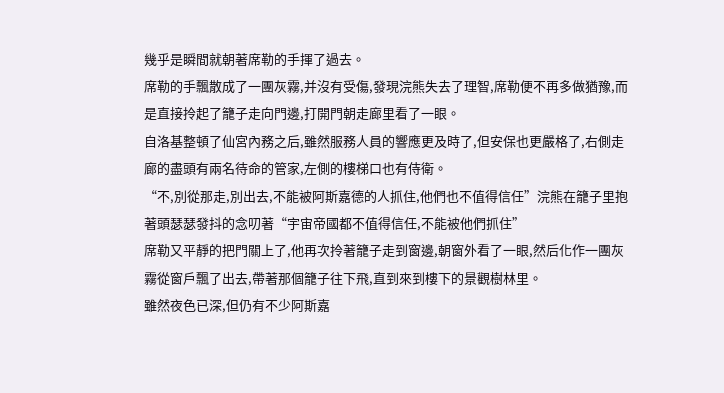幾乎是瞬間就朝著席勒的手揮了過去。
席勒的手飄散成了一團灰霧,并沒有受傷,發現浣熊失去了理智,席勒便不再多做猶豫,而是直接拎起了籠子走向門邊,打開門朝走廊里看了一眼。
自洛基整頓了仙宮內務之后,雖然服務人員的響應更及時了,但安保也更嚴格了,右側走廊的盡頭有兩名待命的管家,左側的樓梯口也有侍衛。
“不,別從那走,別出去,不能被阿斯嘉德的人抓住,他們也不值得信任”浣熊在籠子里抱著頭瑟瑟發抖的念叨著“宇宙帝國都不值得信任,不能被他們抓住”
席勒又平靜的把門關上了,他再次拎著籠子走到窗邊,朝窗外看了一眼,然后化作一團灰霧從窗戶飄了出去,帶著那個籠子往下飛,直到來到樓下的景觀樹林里。
雖然夜色已深,但仍有不少阿斯嘉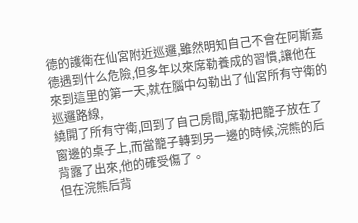德的護衛在仙宮附近巡邏,雖然明知自己不會在阿斯嘉德遇到什么危險,但多年以來席勒養成的習慣,讓他在來到這里的第一天,就在腦中勾勒出了仙宮所有守衛的巡邏路線,
繞開了所有守衛,回到了自己房間,席勒把籠子放在了窗邊的桌子上,而當籠子轉到另一邊的時候,浣熊的后背露了出來,他的確受傷了。
但在浣熊后背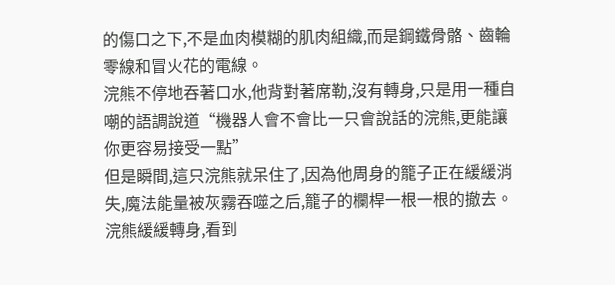的傷口之下,不是血肉模糊的肌肉組織,而是鋼鐵骨骼、齒輪零線和冒火花的電線。
浣熊不停地吞著口水,他背對著席勒,沒有轉身,只是用一種自嘲的語調說道“機器人會不會比一只會說話的浣熊,更能讓你更容易接受一點”
但是瞬間,這只浣熊就呆住了,因為他周身的籠子正在緩緩消失,魔法能量被灰霧吞噬之后,籠子的欄桿一根一根的撤去。
浣熊緩緩轉身,看到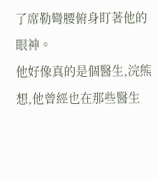了席勒彎腰俯身盯著他的眼神。
他好像真的是個醫生,浣熊想,他曾經也在那些醫生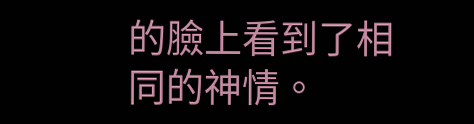的臉上看到了相同的神情。